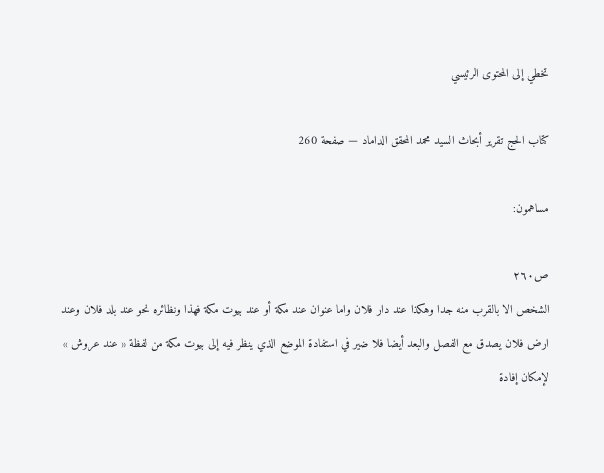تخطي إلى المحتوى الرئيسي

كتاب الحج تقرير أبحاث السيد محمد المحقق الداماد — صفحة 260

مساهمون:

ص٢٦٠
الشخص الا بالقرب منه جدا وهكذا عند دار فلان واما عنوان عند مكة أو عند بيوت مكة فهذا ونظائره نحو عند بلد فلان وعند ارض فلان يصدق مع الفصل والبعد أيضا فلا ضير في استفادة الموضع الذي ينظر فيه إلى بيوت مكة من لفظة « عند عروش » لإمكان إفادة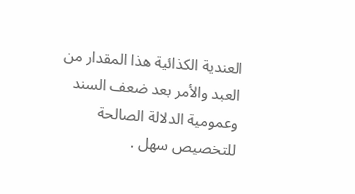العندية الكذائية هذا المقدار من العبد والأمر بعد ضعف السند وعمومية الدلالة الصالحة للتخصيص سهل .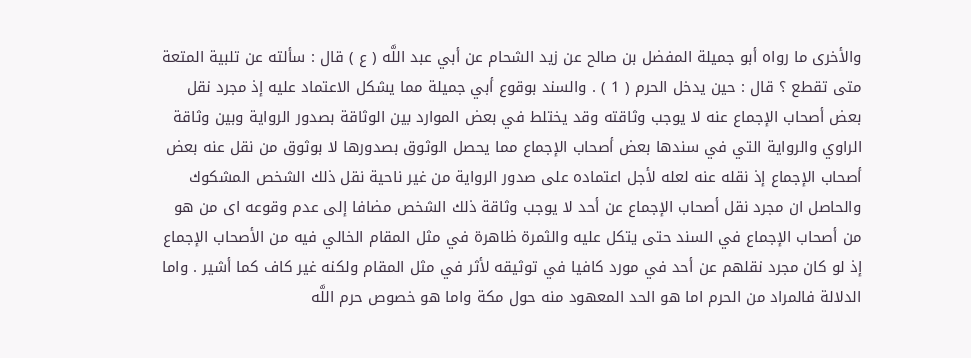والأخرى ما رواه أبو جميلة المفضل بن صالح عن زيد الشحام عن أبي عبد اللَّه ( ع ) قال : سألته عن تلبية المتعة متى تقطع ؟ قال : حين يدخل الحرم ( 1 ) . والسند بوقوع أبي جميلة مما يشكل الاعتماد عليه إذ مجرد نقل بعض أصحاب الإجماع عنه لا يوجب وثاقته وقد يختلط في بعض الموارد بين الوثاقة بصدور الرواية وبين وثاقة الراوي والرواية التي في سندها بعض أصحاب الإجماع مما يحصل الوثوق بصدورها لا بوثوق من نقل عنه بعض أصحاب الإجماع إذ نقله عنه لعله لأجل اعتماده على صدور الرواية من غير ناحية نقل ذلك الشخص المشكوك والحاصل ان مجرد نقل أصحاب الإجماع عن أحد لا يوجب وثاقة ذلك الشخص مضافا إلى عدم وقوعه اى من هو من أصحاب الإجماع في السند حتى يتكل عليه والثمرة ظاهرة في مثل المقام الخالي فيه من الأصحاب الإجماع إذ لو كان مجرد نقلهم عن أحد في مورد كافيا في توثيقه لأثر في مثل المقام ولكنه غير كاف كما أشير . واما الدلالة فالمراد من الحرم اما هو الحد المعهود منه حول مكة واما هو خصوص حرم اللَّه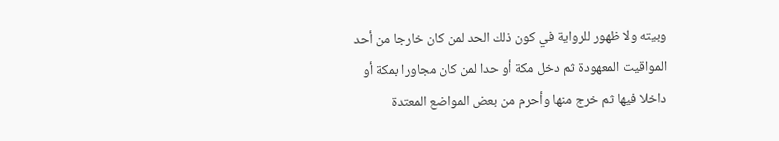وبيته ولا ظهور للرواية في كون ذلك الحد لمن كان خارجا من أحد المواقيت المعهودة ثم دخل مكة أو حدا لمن كان مجاورا بمكة أو داخلا فيها ثم خرج منها وأحرم من بعض المواضع المعتدة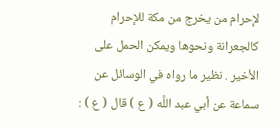لإحرام من يخرج من مكة للإحرام كالجعرانة ونحوها ويمكن الحمل على الأخير . نظير ما رواه في الوسائل عن سماعة عن أبي عبد اللَّه ( ع ) قال ( ع ) :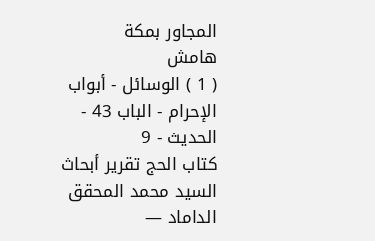المجاور بمكة
هامش
( 1 ) الوسائل - أبواب الإحرام - الباب 43 - الحديث - 9
كتاب الحج تقرير أبحاث السيد محمد المحقق الداماد —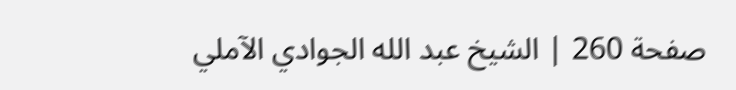صفحة 260 | الشيخ عبد الله الجوادي الآملي